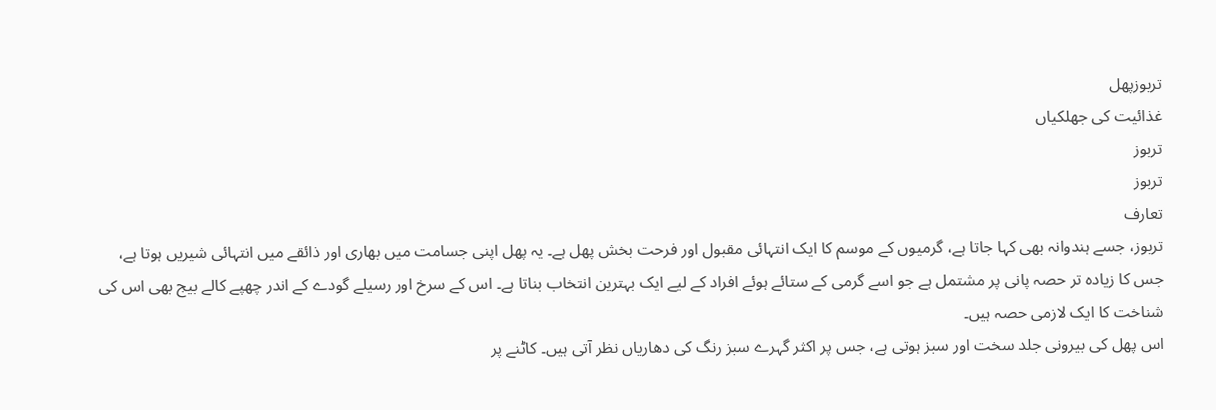تربوزپھل
غذائیت کی جھلکیاں
تربوز
تربوز
تعارف
تربوز، جسے ہندوانہ بھی کہا جاتا ہے، گرمیوں کے موسم کا ایک انتہائی مقبول اور فرحت بخش پھل ہے۔ یہ پھل اپنی جسامت میں بھاری اور ذائقے میں انتہائی شیریں ہوتا ہے، جس کا زیادہ تر حصہ پانی پر مشتمل ہے جو اسے گرمی کے ستائے ہوئے افراد کے لیے ایک بہترین انتخاب بناتا ہے۔ اس کے سرخ اور رسیلے گودے کے اندر چھپے کالے بیج بھی اس کی شناخت کا ایک لازمی حصہ ہیں۔
اس پھل کی بیرونی جلد سخت اور سبز ہوتی ہے، جس پر اکثر گہرے سبز رنگ کی دھاریاں نظر آتی ہیں۔ کاٹنے پر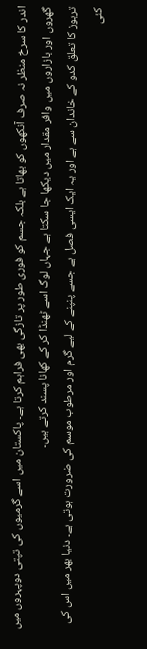اندر کا سرخ منظر نہ صرف آنکھوں کو بھاتا ہے بلکہ جسم کو فوری طور پر تازگی بھی فراہم کرتا ہے۔ پاکستان میں اسے گرمیوں کی تپتی دوپہروں میں گھروں اور بازاروں میں وافر مقدار میں دیکھا جا سکتا ہے جہاں لوگ اسے ٹھنڈا کر کے کھانا پسند کرتے ہیں۔
تربوز کا تعلق کدو کے خاندان سے ہے اور یہ ایک ایسی فصل ہے جسے پنپنے کے لیے گرم اور مرطوب موسم کی ضرورت ہوتی ہے۔ دنیا بھر میں اس کی کئی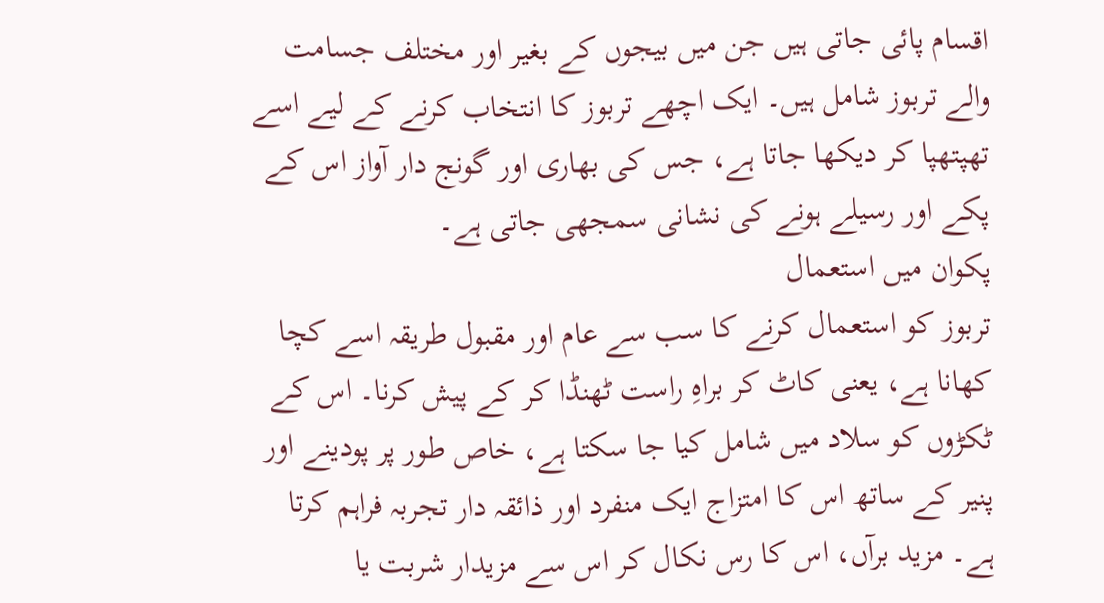اقسام پائی جاتی ہیں جن میں بیجوں کے بغیر اور مختلف جسامت والے تربوز شامل ہیں۔ ایک اچھے تربوز کا انتخاب کرنے کے لیے اسے تھپتھپا کر دیکھا جاتا ہے، جس کی بھاری اور گونج دار آواز اس کے پکے اور رسیلے ہونے کی نشانی سمجھی جاتی ہے۔
پکوان میں استعمال
تربوز کو استعمال کرنے کا سب سے عام اور مقبول طریقہ اسے کچا کھانا ہے، یعنی کاٹ کر براہِ راست ٹھنڈا کر کے پیش کرنا۔ اس کے ٹکڑوں کو سلاد میں شامل کیا جا سکتا ہے، خاص طور پر پودینے اور پنیر کے ساتھ اس کا امتزاج ایک منفرد اور ذائقہ دار تجربہ فراہم کرتا ہے۔ مزید برآں، اس کا رس نکال کر اس سے مزیدار شربت یا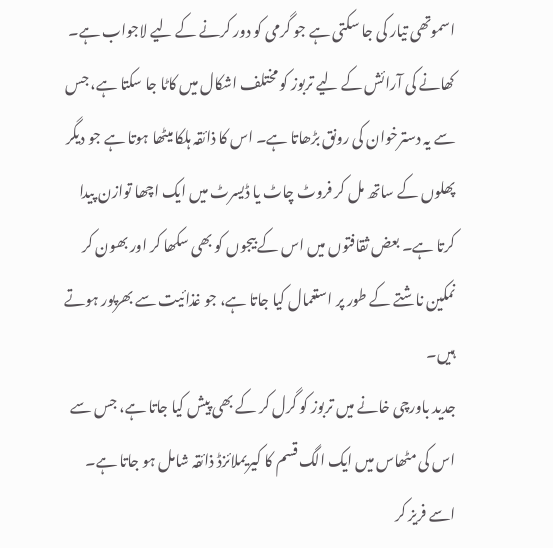اسموتھی تیار کی جا سکتی ہے جو گرمی کو دور کرنے کے لیے لاجواب ہے۔
کھانے کی آرائش کے لیے تربوز کو مختلف اشکال میں کاٹا جا سکتا ہے، جس سے یہ دسترخوان کی رونق بڑھاتا ہے۔ اس کا ذائقہ ہلکا میٹھا ہوتا ہے جو دیگر پھلوں کے ساتھ مل کر فروٹ چاٹ یا ڈیسرٹ میں ایک اچھا توازن پیدا کرتا ہے۔ بعض ثقافتوں میں اس کے بیجوں کو بھی سکھا کر اور بھون کر نمکین ناشتے کے طور پر استعمال کیا جاتا ہے، جو غذائیت سے بھرپور ہوتے ہیں۔
جدید باورچی خانے میں تربوز کو گرل کر کے بھی پیش کیا جاتا ہے، جس سے اس کی مٹھاس میں ایک الگ قسم کا کیریملائزڈ ذائقہ شامل ہو جاتا ہے۔ اسے فریز کر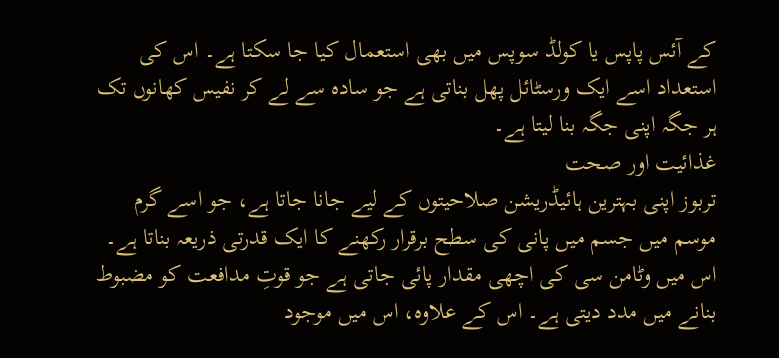کے آئس پاپس یا کولڈ سوپس میں بھی استعمال کیا جا سکتا ہے۔ اس کی استعداد اسے ایک ورسٹائل پھل بناتی ہے جو سادہ سے لے کر نفیس کھانوں تک ہر جگہ اپنی جگہ بنا لیتا ہے۔
غذائیت اور صحت
تربوز اپنی بہترین ہائیڈریشن صلاحیتوں کے لیے جانا جاتا ہے، جو اسے گرم موسم میں جسم میں پانی کی سطح برقرار رکھنے کا ایک قدرتی ذریعہ بناتا ہے۔ اس میں وٹامن سی کی اچھی مقدار پائی جاتی ہے جو قوتِ مدافعت کو مضبوط بنانے میں مدد دیتی ہے۔ اس کے علاوہ، اس میں موجود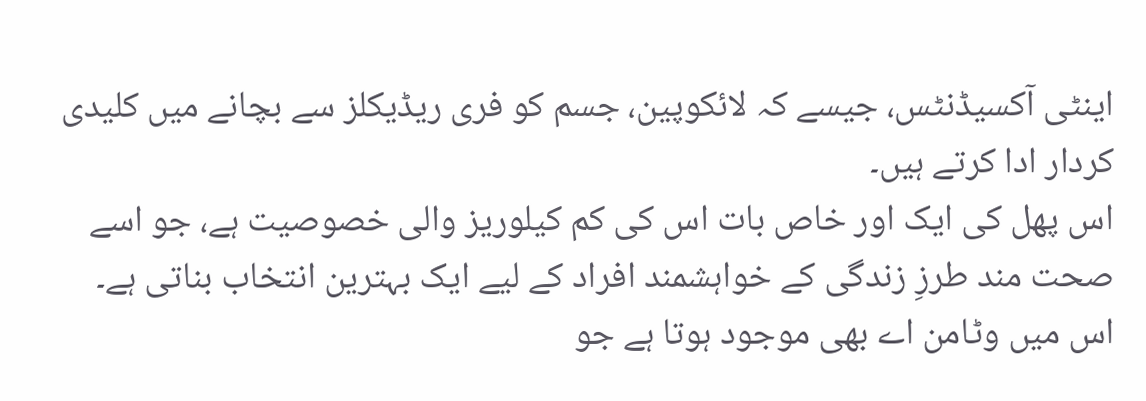اینٹی آکسیڈنٹس، جیسے کہ لائکوپین، جسم کو فری ریڈیکلز سے بچانے میں کلیدی کردار ادا کرتے ہیں۔
اس پھل کی ایک اور خاص بات اس کی کم کیلوریز والی خصوصیت ہے، جو اسے صحت مند طرزِ زندگی کے خواہشمند افراد کے لیے ایک بہترین انتخاب بناتی ہے۔ اس میں وٹامن اے بھی موجود ہوتا ہے جو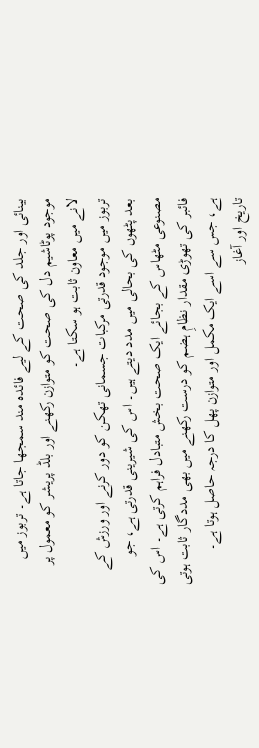بینائی اور جلد کی صحت کے لیے فائدہ مند سمجھا جاتا ہے۔ تربوز میں موجود پوٹاشیم دل کی صحت کو متوازن رکھنے اور بلڈ پریشر کو معمول پر لانے میں معاون ثابت ہو سکتا ہے۔
تربوز میں موجود قدرتی مرکبات جسمانی تھکن کو دور کرنے اور ورزش کے بعد پٹھوں کی بحالی میں مدد دیتے ہیں۔ اس کی شیرینی قدرتی ہے، جو مصنوعی مٹھاس کے بجائے ایک صحت بخش متبادل فراہم کرتی ہے۔ اس کی فائبر کی تھوڑی مقدار نظامِ ہضم کو درست رکھنے میں بھی مددگار ثابت ہوتی ہے، جس سے اسے ایک مکمل اور متوازن پھل کا درجہ حاصل ہوتا ہے۔
تاریخ اور آغاز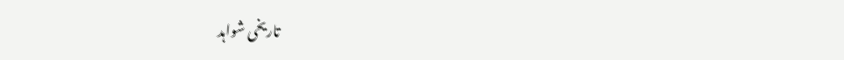تاریخی شواہد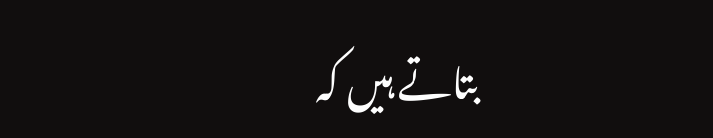بتاتے ہیں کہ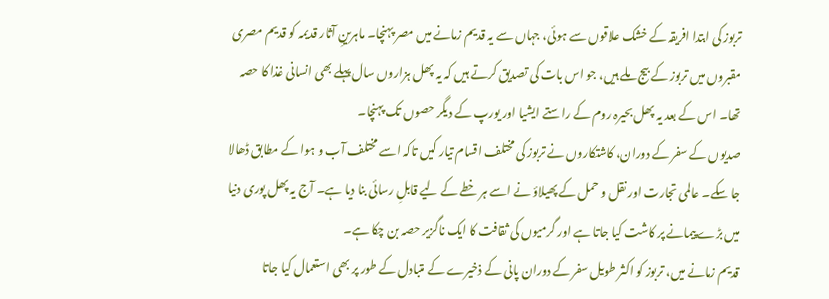تربوز کی ابتدا افریقہ کے خشک علاقوں سے ہوئی، جہاں سے یہ قدیم زمانے میں مصر پہنچا۔ ماہرینِ آثار قدیمہ کو قدیم مصری مقبروں میں تربوز کے بیج ملے ہیں، جو اس بات کی تصدیق کرتے ہیں کہ یہ پھل ہزاروں سال پہلے بھی انسانی غذا کا حصہ تھا۔ اس کے بعد یہ پھل بحیرہ روم کے راستے ایشیا اور یورپ کے دیگر حصوں تک پہنچا۔
صدیوں کے سفر کے دوران، کاشتکاروں نے تربوز کی مختلف اقسام تیار کیں تاکہ اسے مختلف آب و ہوا کے مطابق ڈھالا جا سکے۔ عالمی تجارت اور نقل و حمل کے پھیلاؤ نے اسے ہر خطے کے لیے قابلِ رسائی بنا دیا ہے۔ آج یہ پھل پوری دنیا میں بڑے پیمانے پر کاشت کیا جاتا ہے اور گرمیوں کی ثقافت کا ایک ناگزیر حصہ بن چکا ہے۔
قدیم زمانے میں، تربوز کو اکثر طویل سفر کے دوران پانی کے ذخیرے کے متبادل کے طور پر بھی استعمال کیا جاتا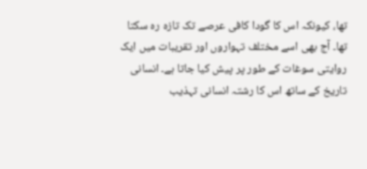تھا، کیونکہ اس کا گودا کافی عرصے تک تازہ رہ سکتا تھا۔ آج بھی اسے مختلف تہواروں اور تقریبات میں ایک روایتی سوغات کے طور پر پیش کیا جاتا ہے۔ انسانی تاریخ کے ساتھ اس کا رشتہ انسانی تہذیب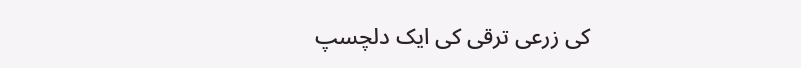کی زرعی ترقی کی ایک دلچسپ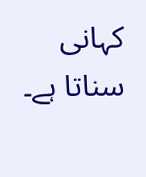کہانی سناتا ہے۔